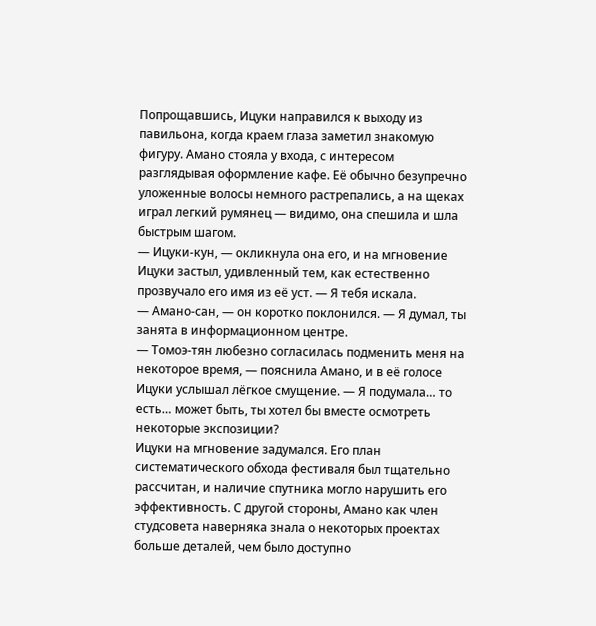Попрощавшись, Ицуки направился к выходу из павильона, когда краем глаза заметил знакомую фигуру. Амано стояла у входа, с интересом разглядывая оформление кафе. Её обычно безупречно уложенные волосы немного растрепались, а на щеках играл легкий румянец — видимо, она спешила и шла быстрым шагом.
— Ицуки-кун, — окликнула она его, и на мгновение Ицуки застыл, удивленный тем, как естественно прозвучало его имя из её уст. — Я тебя искала.
— Амано-сан, — он коротко поклонился. — Я думал, ты занята в информационном центре.
— Томоэ-тян любезно согласилась подменить меня на некоторое время, — пояснила Амано, и в её голосе Ицуки услышал лёгкое смущение. — Я подумала… то есть… может быть, ты хотел бы вместе осмотреть некоторые экспозиции?
Ицуки на мгновение задумался. Его план систематического обхода фестиваля был тщательно рассчитан, и наличие спутника могло нарушить его эффективность. С другой стороны, Амано как член студсовета наверняка знала о некоторых проектах больше деталей, чем было доступно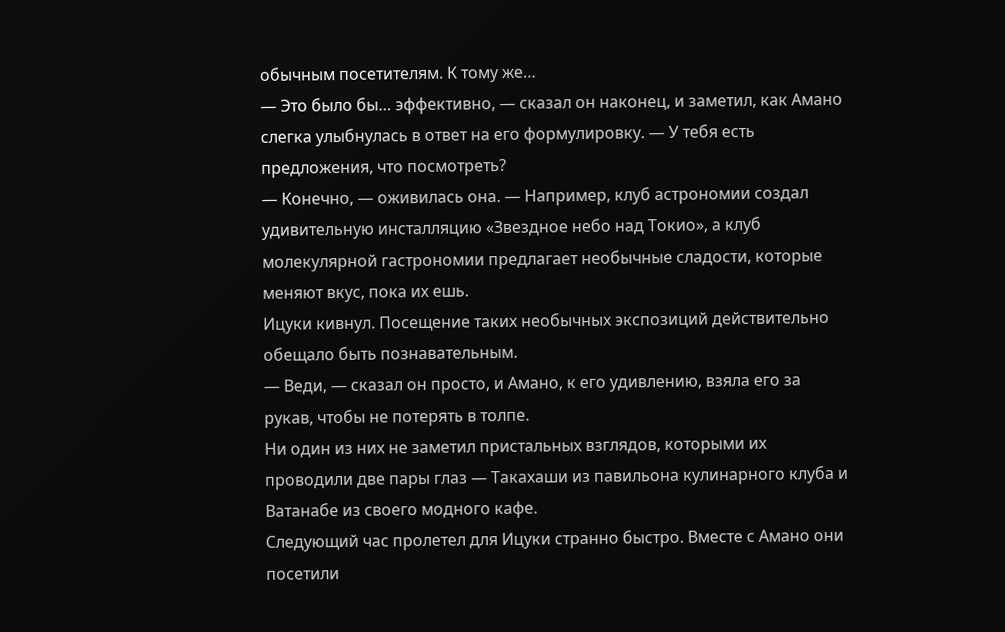обычным посетителям. К тому же…
— Это было бы… эффективно, — сказал он наконец, и заметил, как Амано слегка улыбнулась в ответ на его формулировку. — У тебя есть предложения, что посмотреть?
— Конечно, — оживилась она. — Например, клуб астрономии создал удивительную инсталляцию «Звездное небо над Токио», а клуб молекулярной гастрономии предлагает необычные сладости, которые меняют вкус, пока их ешь.
Ицуки кивнул. Посещение таких необычных экспозиций действительно обещало быть познавательным.
— Веди, — сказал он просто, и Амано, к его удивлению, взяла его за рукав, чтобы не потерять в толпе.
Ни один из них не заметил пристальных взглядов, которыми их проводили две пары глаз — Такахаши из павильона кулинарного клуба и Ватанабе из своего модного кафе.
Следующий час пролетел для Ицуки странно быстро. Вместе с Амано они посетили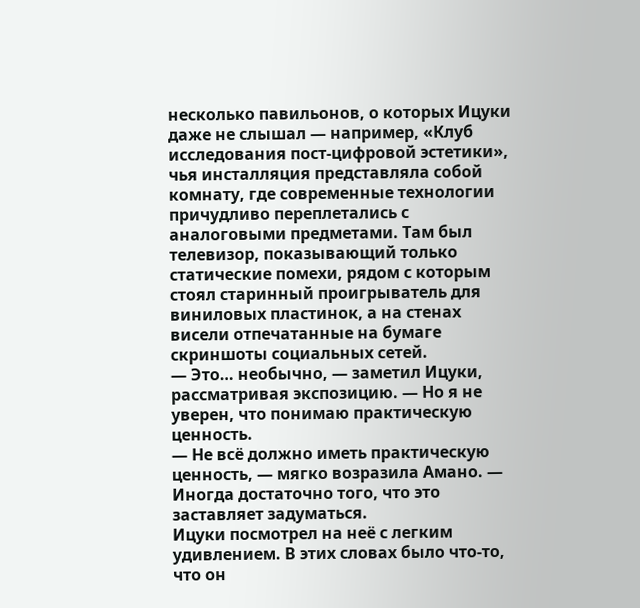несколько павильонов, о которых Ицуки даже не слышал — например, «Клуб исследования пост-цифровой эстетики», чья инсталляция представляла собой комнату, где современные технологии причудливо переплетались с аналоговыми предметами. Там был телевизор, показывающий только статические помехи, рядом с которым стоял старинный проигрыватель для виниловых пластинок, а на стенах висели отпечатанные на бумаге скриншоты социальных сетей.
— Это… необычно, — заметил Ицуки, рассматривая экспозицию. — Но я не уверен, что понимаю практическую ценность.
— Не всё должно иметь практическую ценность, — мягко возразила Амано. — Иногда достаточно того, что это заставляет задуматься.
Ицуки посмотрел на неё с легким удивлением. В этих словах было что-то, что он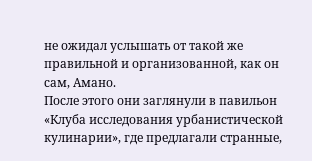не ожидал услышать от такой же правильной и организованной, как он сам, Амано.
После этого они заглянули в павильон «Клуба исследования урбанистической кулинарии», где предлагали странные,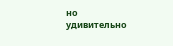но удивительно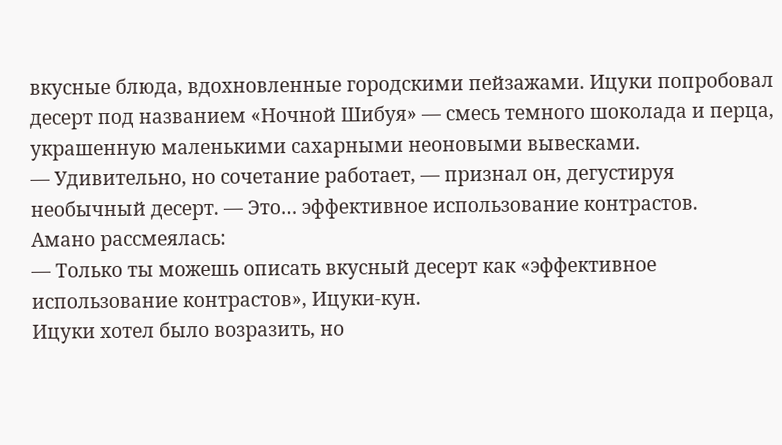вкусные блюда, вдохновленные городскими пейзажами. Ицуки попробовал десерт под названием «Ночной Шибуя» — смесь темного шоколада и перца, украшенную маленькими сахарными неоновыми вывесками.
— Удивительно, но сочетание работает, — признал он, дегустируя необычный десерт. — Это… эффективное использование контрастов.
Амано рассмеялась:
— Только ты можешь описать вкусный десерт как «эффективное использование контрастов», Ицуки-кун.
Ицуки хотел было возразить, но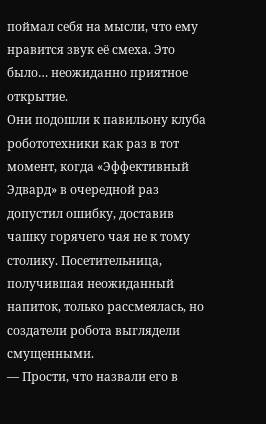поймал себя на мысли, что ему нравится звук её смеха. Это было… неожиданно приятное открытие.
Они подошли к павильону клуба робототехники как раз в тот момент, когда «Эффективный Эдвард» в очередной раз допустил ошибку, доставив чашку горячего чая не к тому столику. Посетительница, получившая неожиданный напиток, только рассмеялась, но создатели робота выглядели смущенными.
— Прости, что назвали его в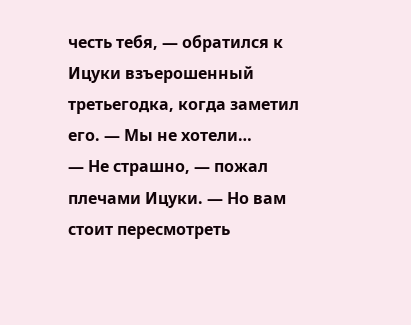честь тебя, — обратился к Ицуки взъерошенный третьегодка, когда заметил его. — Мы не хотели…
— Не страшно, — пожал плечами Ицуки. — Но вам стоит пересмотреть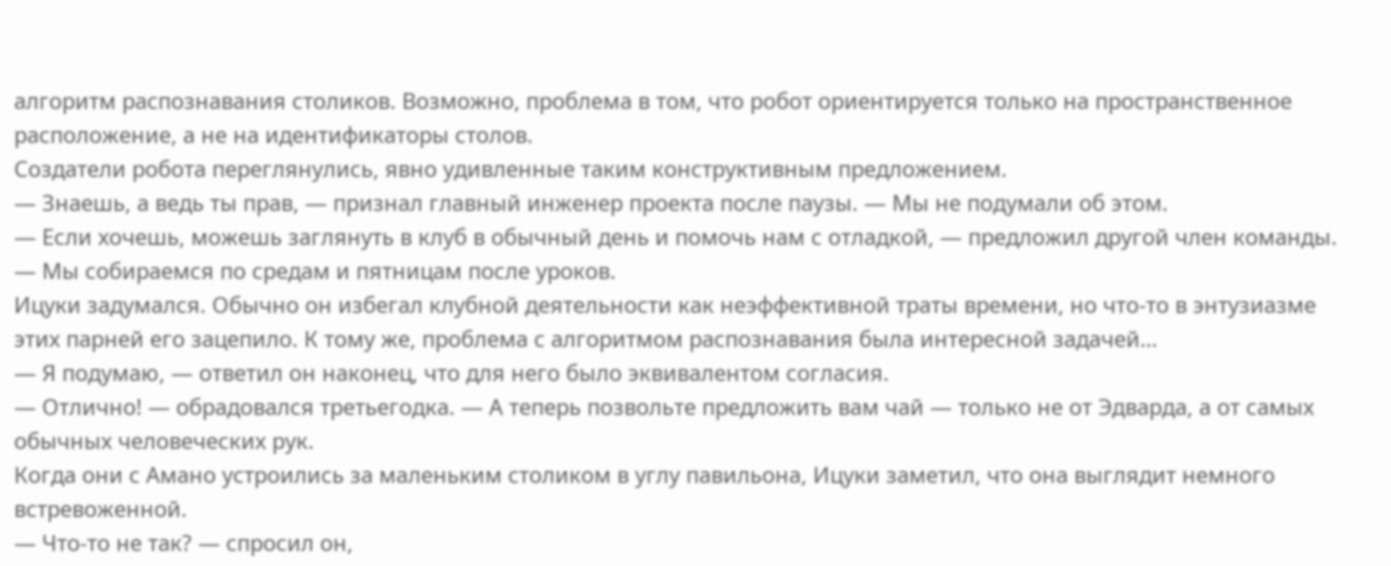алгоритм распознавания столиков. Возможно, проблема в том, что робот ориентируется только на пространственное расположение, а не на идентификаторы столов.
Создатели робота переглянулись, явно удивленные таким конструктивным предложением.
— Знаешь, а ведь ты прав, — признал главный инженер проекта после паузы. — Мы не подумали об этом.
— Если хочешь, можешь заглянуть в клуб в обычный день и помочь нам с отладкой, — предложил другой член команды. — Мы собираемся по средам и пятницам после уроков.
Ицуки задумался. Обычно он избегал клубной деятельности как неэффективной траты времени, но что-то в энтузиазме этих парней его зацепило. К тому же, проблема с алгоритмом распознавания была интересной задачей…
— Я подумаю, — ответил он наконец, что для него было эквивалентом согласия.
— Отлично! — обрадовался третьегодка. — А теперь позвольте предложить вам чай — только не от Эдварда, а от самых обычных человеческих рук.
Когда они с Амано устроились за маленьким столиком в углу павильона, Ицуки заметил, что она выглядит немного встревоженной.
— Что-то не так? — спросил он,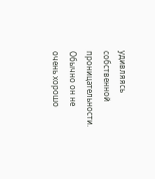удивляясь собственной проницательности. Обычно он не очень хорошо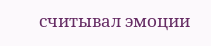считывал эмоции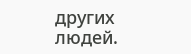других людей.